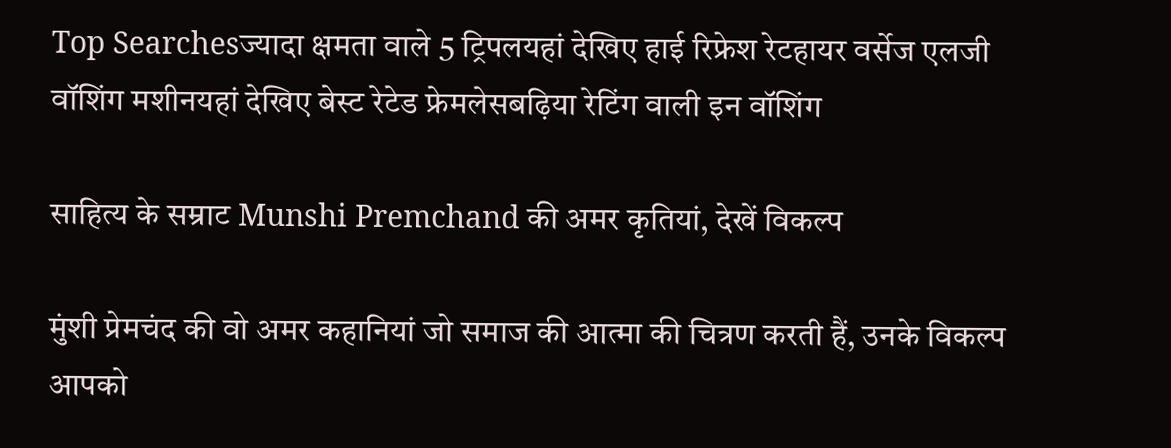Top Searchesज्यादा क्षमता वाले 5 ट्रिपलयहां देखिए हाई रिफ्रेश रेटहायर वर्सेज एलजी वॉशिंग मशीनयहां देखिए बेस्ट रेटेड फ्रेमलेसबढ़िया रेटिंग वाली इन वॉशिंग

साहित्य के सम्राट Munshi Premchand की अमर कृतियां, देखें विकल्प

मुंशी प्रेमचंद की वो अमर कहानियां जो समाज की आत्मा की चित्रण करती हैं, उनके विकल्प आपको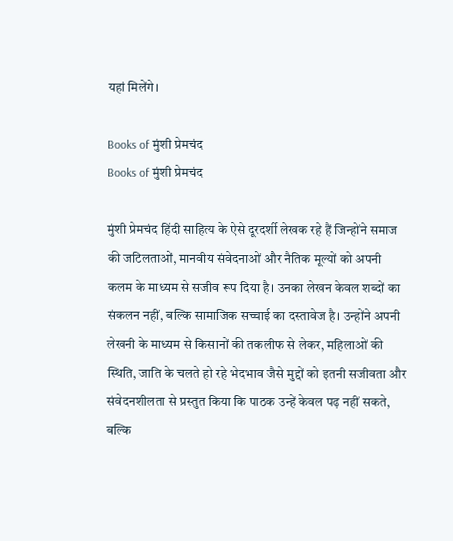यहां मिलेंगे।

Books of मुंशी प्रेमचंद
Books of मुंशी प्रेमचंद

मुंशी प्रेमचंद हिंदी साहित्य के ऐसे दूरदर्शी लेखक रहे हैं जिन्होंने समाज की जटिलताओं, मानवीय संवेदनाओं और नैतिक मूल्यों को अपनी कलम के माध्यम से सजीव रूप दिया है। उनका लेखन केवल शब्दों का संकलन नहीं, बल्कि सामाजिक सच्चाई का दस्तावेज है। उन्होंने अपनी लेखनी के माध्यम से किसानों की तकलीफ से लेकर, महिलाओं की स्थिति, जाति के चलते हो रहे भेदभाव जैसे मुद्दों को इतनी सजीवता और संवेदनशीलता से प्रस्तुत किया कि पाठक उन्हें केवल पढ़ नहीं सकते, बल्कि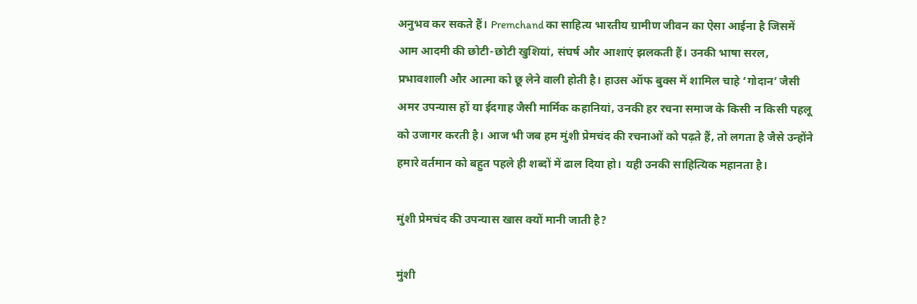अनुभव कर सकते हैं। Premchand का साहित्य भारतीय ग्रामीण जीवन का ऐसा आईना है जिसमें आम आदमी की छोटी-छोटी खुशियां, संघर्ष और आशाएं झलकती हैं। उनकी भाषा सरल, प्रभावशाली और आत्मा को छू लेने वाली होती है। हाउस ऑफ बुक्स में शामिल चाहे ‘गोदान’ जैसी अमर उपन्यास हों या ईदगाह जैसी मार्मिक कहानियां, उनकी हर रचना समाज के किसी न किसी पहलू को उजागर करती है। आज भी जब हम मुंशी प्रेमचंद की रचनाओं को पढ़ते हैं, तो लगता है जैसे उन्होंने हमारे वर्तमान को बहुत पहले ही शब्दों में ढाल दिया हो। यही उनकी साहित्यिक महानता है।

मुंशी प्रेमचंद की उपन्यास खास क्यों मानी जाती है?

मुंशी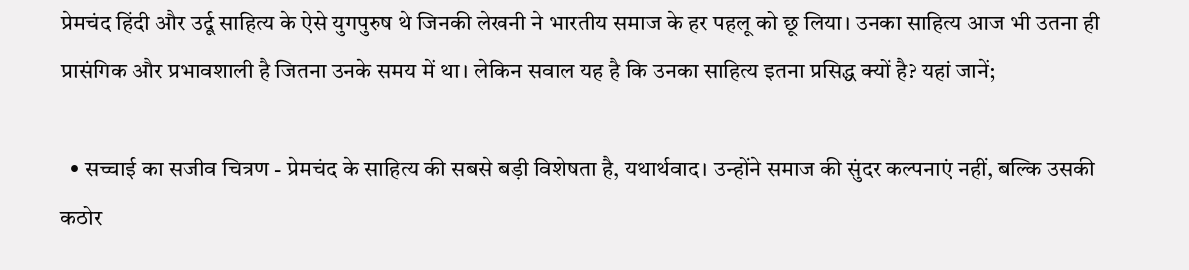प्रेमचंद हिंदी और उर्दू साहित्य के ऐसे युगपुरुष थे जिनकी लेखनी ने भारतीय समाज के हर पहलू को छू लिया। उनका साहित्य आज भी उतना ही प्रासंगिक और प्रभावशाली है जितना उनके समय में था। लेकिन सवाल यह है कि उनका साहित्य इतना प्रसिद्ध क्यों है? यहां जानें;

  • सच्चाई का सजीव चित्रण - प्रेमचंद के साहित्य की सबसे बड़ी विशेषता है, यथार्थवाद। उन्होंने समाज की सुंदर कल्पनाएं नहीं, बल्कि उसकी कठोर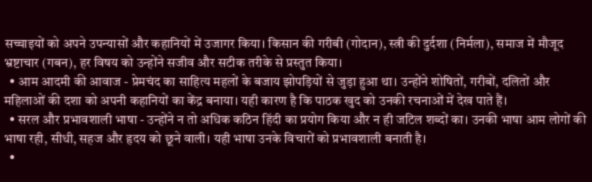सच्चाइयों को अपने उपन्यासों और कहानियों में उजागर किया। किसान की गरीबी (गोदान), स्त्री की दुर्दशा (निर्मला), समाज में मौजूद भ्रष्टाचार (गबन), हर विषय को उन्होंने सजीव और सटीक तरीके से प्रस्तुत किया।
  • आम आदमी की आवाज - प्रेमचंद का साहित्य महलों के बजाय झोपड़ियों से जुड़ा हुआ था। उन्होंने शोषितों, गरीबों, दलितों और महिलाओं की दशा को अपनी कहानियों का केंद्र बनाया। यही कारण है कि पाठक खुद को उनकी रचनाओं में देख पाते हैं।
  • सरल और प्रभावशाली भाषा - उन्होंने न तो अधिक कठिन हिंदी का प्रयोग किया और न ही जटिल शब्दों का। उनकी भाषा आम लोगों की भाषा रही, सीधी, सहज और हृदय को छूने वाली। यही भाषा उनके विचारों को प्रभावशाली बनाती है।
  •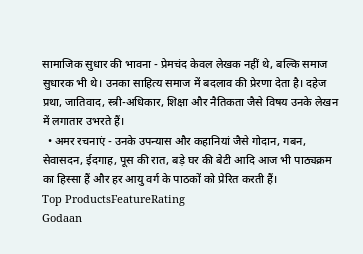सामाजिक सुधार की भावना - प्रेमचंद केवल लेखक नहीं थे, बल्कि समाज सुधारक भी थे। उनका साहित्य समाज में बदलाव की प्रेरणा देता है। दहेज प्रथा, जातिवाद, स्त्री-अधिकार, शिक्षा और नैतिकता जैसे विषय उनके लेखन में लगातार उभरते हैं।
  • अमर रचनाएं - उनके उपन्यास और कहानियां जैसे गोदान, गबन, सेवासदन, ईदगाह, पूस की रात, बड़े घर की बेटी आदि आज भी पाठ्यक्रम का हिस्सा हैं और हर आयु वर्ग के पाठकों को प्रेरित करती हैं।
Top ProductsFeatureRating
Godaan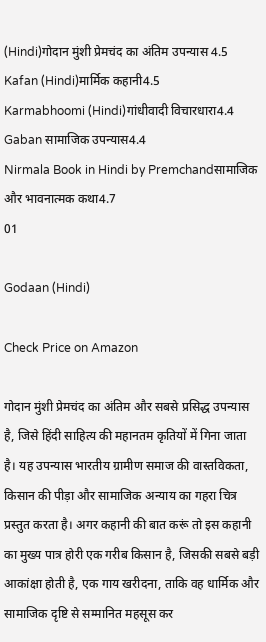(Hindi)गोदान मुंशी प्रेमचंद का अंतिम उपन्यास 4.5
Kafan (Hindi)मार्मिक कहानी4.5
Karmabhoomi (Hindi)गांधीवादी विचारधारा4.4
Gaban सामाजिक उपन्यास4.4
Nirmala Book in Hindi by Premchandसामाजिक और भावनात्मक कथा4.7
01

Godaan (Hindi)

Check Price on Amazon

गोदान मुंशी प्रेमचंद का अंतिम और सबसे प्रसिद्ध उपन्यास है, जिसे हिंदी साहित्य की महानतम कृतियों में गिना जाता है। यह उपन्यास भारतीय ग्रामीण समाज की वास्तविकता, किसान की पीड़ा और सामाजिक अन्याय का गहरा चित्र प्रस्तुत करता है। अगर कहानी की बात करूं तो इस कहानी का मुख्य पात्र होरी एक गरीब किसान है, जिसकी सबसे बड़ी आकांक्षा होती है, एक गाय खरीदना, ताकि वह धार्मिक और सामाजिक दृष्टि से सम्मानित महसूस कर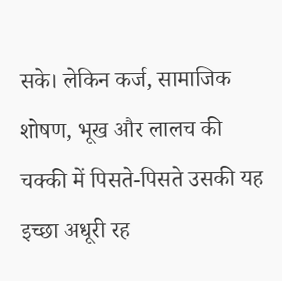सके। लेकिन कर्ज, सामाजिक शोषण, भूख और लालच की चक्की में पिसते-पिसते उसकी यह इच्छा अधूरी रह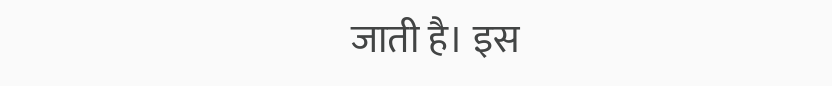जाती है। इस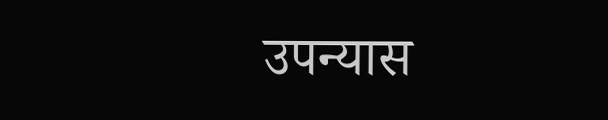उपन्यास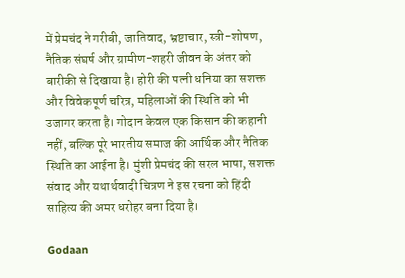में प्रेमचंद ने गरीबी, जातिवाद, भ्रष्टाचार, स्त्री-शोषण, नैतिक संघर्ष और ग्रामीण-शहरी जीवन के अंतर को बारीकी से दिखाया है। होरी की पत्नी धनिया का सशक्त और विवेकपूर्ण चरित्र, महिलाओं की स्थिति को भी उजागर करता है। गोदान केवल एक किसान की कहानी नहीं, बल्कि पूरे भारतीय समाज की आर्थिक और नैतिक स्थिति का आईना है। मुंशी प्रेमचंद की सरल भाषा, सशक्त संवाद और यथार्थवादी चित्रण ने इस रचना को हिंदी साहित्य की अमर धरोहर बना दिया है।

Godaan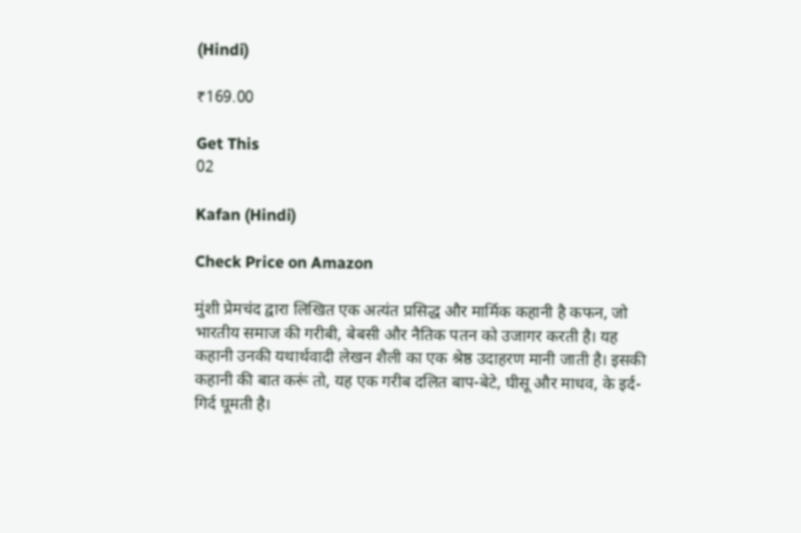(Hindi)

₹169.00

Get This
02

Kafan (Hindi)

Check Price on Amazon

मुंशी प्रेमचंद द्वारा लिखित एक अत्यंत प्रसिद्ध और मार्मिक कहानी है कफन, जो भारतीय समाज की गरीबी, बेबसी और नैतिक पतन को उजागर करती है। यह कहानी उनकी यथार्थवादी लेखन शैली का एक श्रेष्ठ उदाहरण मानी जाती है। इसकी कहानी की बात करूं तो, यह एक गरीब दलित बाप-बेटे, घीसू और माधव, के इर्द-गिर्द घूमती है।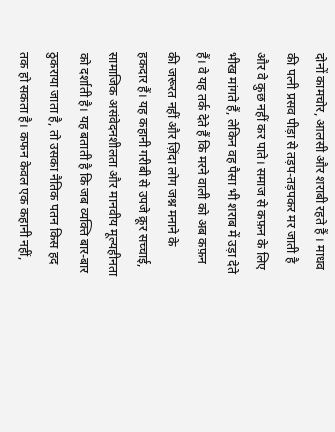दोनों कामचोर, आलसी और शराबी रहते हैं । माधव की पत्नी प्रसव पीड़ा से तड़प-तड़पकर मर जाती है और वे कुछ नहीं कर पाते। समाज से कफ़न के लिए भीख मांगते हैं, लेकिन वह पैसा भी शराब में उड़ा देते हैं। वे यह तर्क देते हैं कि मरने वाली को अब कफ़न की जरूरत नहीं और ज़िंदा लोग जश्न मनाने के हकदार हैं। यह कहानी गरीबी से उपजे क्रूर सच्चाई, सामाजिक असंवेदनशीलता और मानवीय मूल्यहीनता को दर्शाती है। यह बताती है कि जब व्यक्ति बार-बार ठुकराया जाता है, तो उसका नैतिक पतन किस हद तक हो सकता है। कफन केवल एक कहानी नहीं,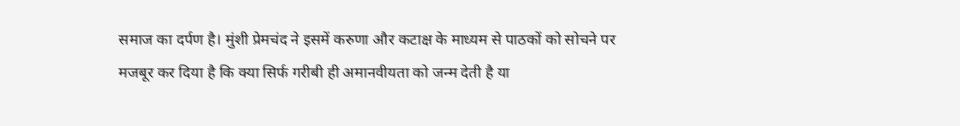समाज का दर्पण है। मुंशी प्रेमचंद ने इसमें करुणा और कटाक्ष के माध्यम से पाठकों को सोचने पर मजबूर कर दिया है कि क्या सिर्फ गरीबी ही अमानवीयता को जन्म देती है या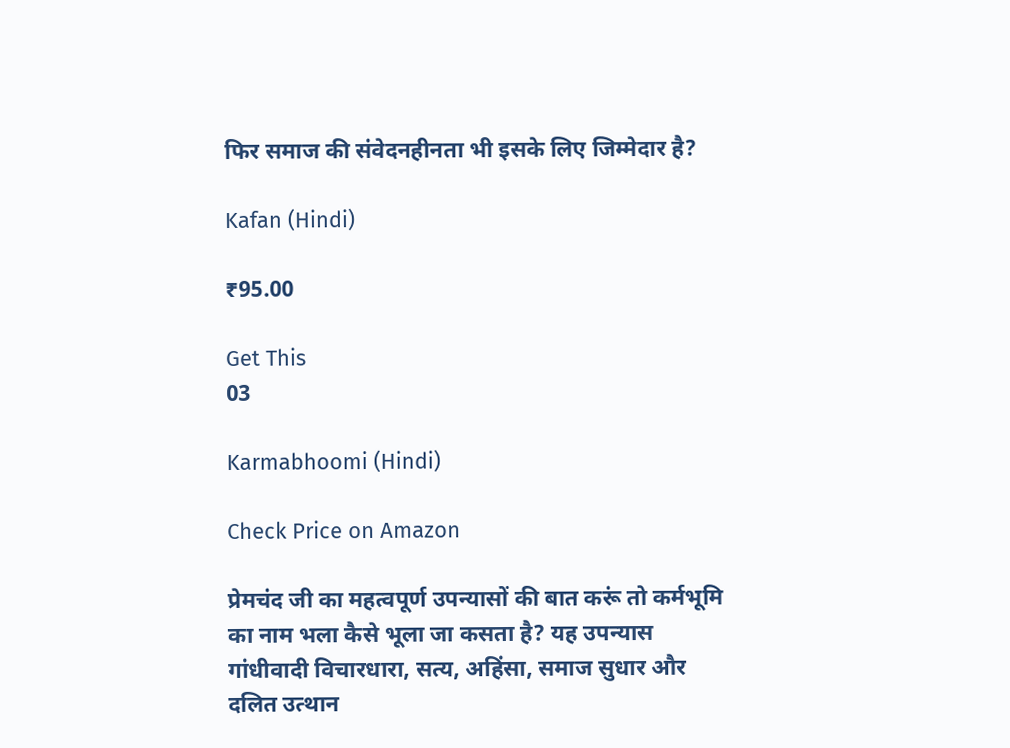फिर समाज की संवेदनहीनता भी इसके लिए जिम्मेदार है?

Kafan (Hindi)

₹95.00

Get This
03

Karmabhoomi (Hindi)

Check Price on Amazon

प्रेमचंद जी का महत्वपूर्ण उपन्यासों की बात करूं तो कर्मभूमि का नाम भला कैसे भूला जा कसता है? यह उपन्यास गांधीवादी विचारधारा, सत्य, अहिंसा, समाज सुधार और दलित उत्थान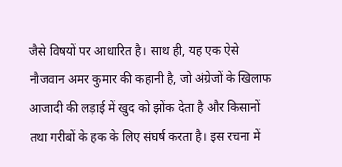जैसे विषयों पर आधारित है। साथ ही, यह एक ऐसे नौजवान अमर कुमार की कहानी है, जो अंग्रेजों के खिलाफ आजादी की लड़ाई में खुद को झोंक देता है और किसानों तथा गरीबों के हक के लिए संघर्ष करता है। इस रचना में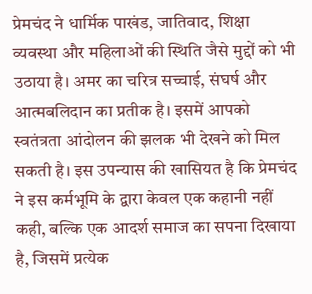प्रेमचंद ने धार्मिक पाखंड, जातिवाद, शिक्षा व्यवस्था और महिलाओं की स्थिति जैसे मुद्दों को भी उठाया है। अमर का चरित्र सच्चाई, संघर्ष और आत्मबलिदान का प्रतीक है। इसमें आपको स्वतंत्रता आंदोलन की झलक भी देखने को मिल सकती है। इस उपन्यास की खासियत है कि प्रेमचंद ने इस कर्मभूमि के द्वारा केवल एक कहानी नहीं कही, बल्कि एक आदर्श समाज का सपना दिखाया है, जिसमें प्रत्येक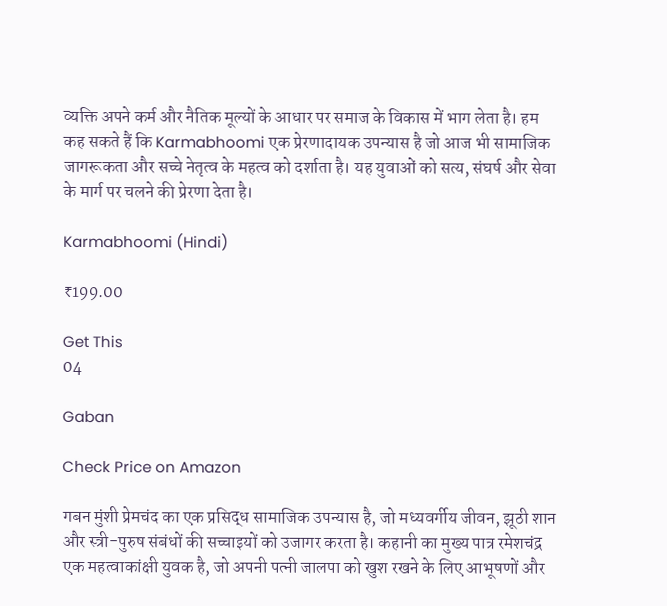व्यक्ति अपने कर्म और नैतिक मूल्यों के आधार पर समाज के विकास में भाग लेता है। हम कह सकते हैं कि Karmabhoomi एक प्रेरणादायक उपन्यास है जो आज भी सामाजिक जागरूकता और सच्चे नेतृत्व के महत्व को दर्शाता है। यह युवाओं को सत्य, संघर्ष और सेवा के मार्ग पर चलने की प्रेरणा देता है।

Karmabhoomi (Hindi)

₹199.00

Get This
04

Gaban

Check Price on Amazon

गबन मुंशी प्रेमचंद का एक प्रसिद्ध सामाजिक उपन्यास है, जो मध्यवर्गीय जीवन, झूठी शान और स्त्री-पुरुष संबंधों की सच्चाइयों को उजागर करता है। कहानी का मुख्य पात्र रमेशचंद्र एक महत्वाकांक्षी युवक है, जो अपनी पत्नी जालपा को खुश रखने के लिए आभूषणों और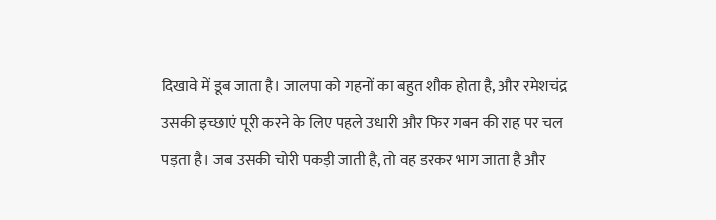दिखावे में डूब जाता है। जालपा को गहनों का बहुत शौक होता है, और रमेशचंद्र उसकी इच्छाएं पूरी करने के लिए पहले उधारी और फिर गबन की राह पर चल पड़ता है। जब उसकी चोरी पकड़ी जाती है, तो वह डरकर भाग जाता है और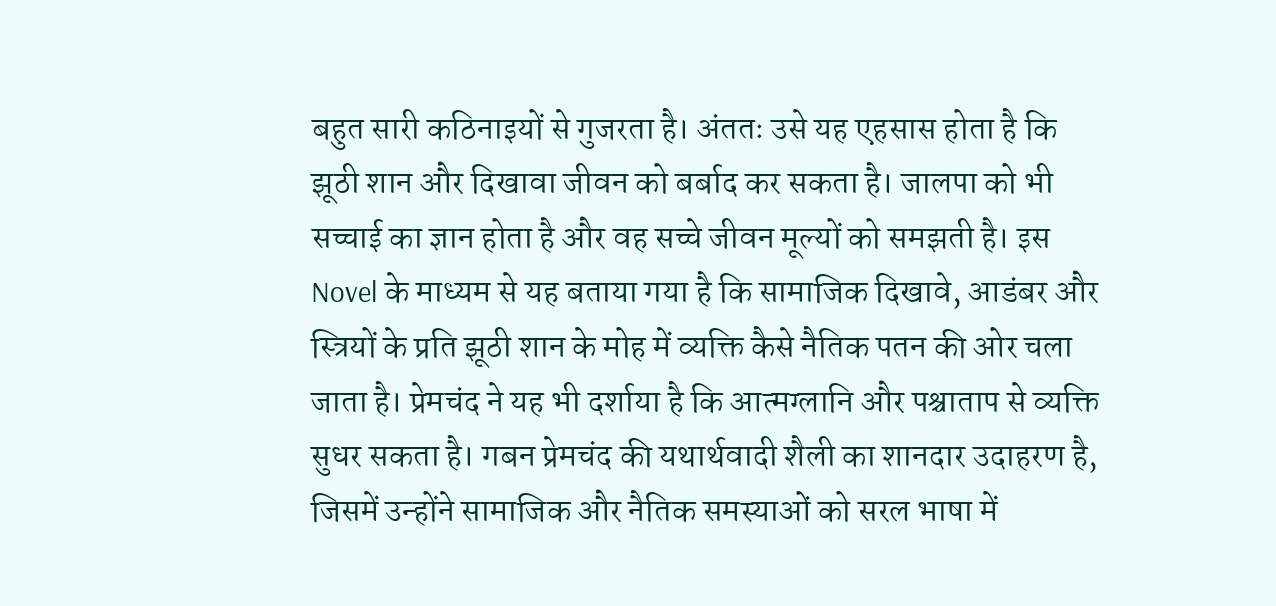बहुत सारी कठिनाइयों से गुजरता है। अंततः उसे यह एहसास होता है कि झूठी शान और दिखावा जीवन को बर्बाद कर सकता है। जालपा को भी सच्चाई का ज्ञान होता है और वह सच्चे जीवन मूल्यों को समझती है। इस Novel के माध्यम से यह बताया गया है कि सामाजिक दिखावे, आडंबर और स्त्रियों के प्रति झूठी शान के मोह में व्यक्ति कैसे नैतिक पतन की ओर चला जाता है। प्रेमचंद ने यह भी दर्शाया है कि आत्मग्लानि और पश्चाताप से व्यक्ति सुधर सकता है। गबन प्रेमचंद की यथार्थवादी शैली का शानदार उदाहरण है, जिसमें उन्होंने सामाजिक और नैतिक समस्याओं को सरल भाषा में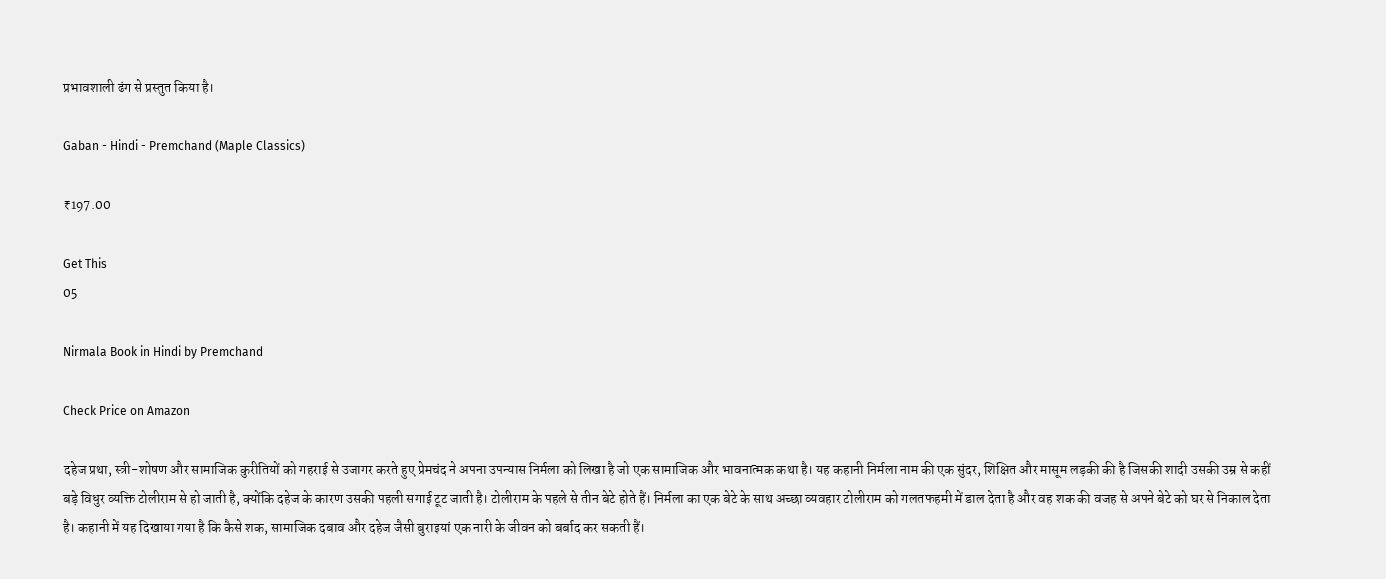प्रभावशाली ढंग से प्रस्तुत किया है।

Gaban - Hindi - Premchand (Maple Classics)

₹197.00

Get This
05

Nirmala Book in Hindi by Premchand

Check Price on Amazon

दहेज प्रथा, स्त्री-शोषण और सामाजिक कुरीतियों को गहराई से उजागर करते हुए प्रेमचंद ने अपना उपन्यास निर्मला को लिखा है जो एक सामाजिक और भावनात्मक कथा है। यह कहानी निर्मला नाम की एक सुंदर, शिक्षित और मासूम लड़की की है जिसकी शादी उसकी उम्र से कहीं बड़े विधुर व्यक्ति टोलीराम से हो जाती है, क्योंकि दहेज के कारण उसकी पहली सगाई टूट जाती है। टोलीराम के पहले से तीन बेटे होते हैं। निर्मला का एक बेटे के साथ अच्छा व्यवहार टोलीराम को गलतफहमी में डाल देता है और वह शक की वजह से अपने बेटे को घर से निकाल देता है। कहानी में यह दिखाया गया है कि कैसे शक, सामाजिक दबाव और दहेज जैसी बुराइयां एक नारी के जीवन को बर्बाद कर सकती हैं।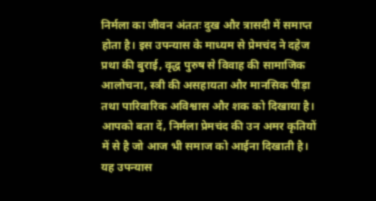निर्मला का जीवन अंततः दुख और त्रासदी में समाप्त होता है। इस उपन्यास के माध्यम से प्रेमचंद ने दहेज प्रथा की बुराई, वृद्ध पुरुष से विवाह की सामाजिक आलोचना, स्त्री की असहायता और मानसिक पीड़ा तथा पारिवारिक अविश्वास और शक को दिखाया है। आपको बता दें, निर्मला प्रेमचंद की उन अमर कृतियों में से है जो आज भी समाज को आईना दिखाती है। यह उपन्यास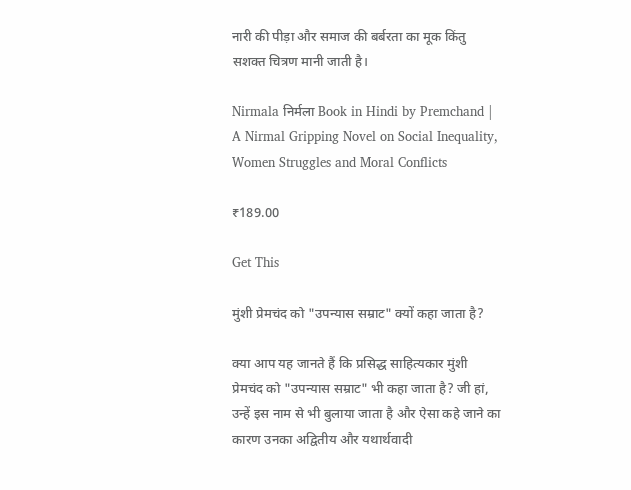नारी की पीड़ा और समाज की बर्बरता का मूक किंतु सशक्त चित्रण मानी जाती है।

Nirmala निर्मला Book in Hindi by Premchand | A Nirmal Gripping Novel on Social Inequality, Women Struggles and Moral Conflicts

₹189.00

Get This

मुंशी प्रेमचंद को "उपन्यास सम्राट" क्यों कहा जाता है?

क्या आप यह जानते हैं कि प्रसिद्ध साहित्यकार मुंशी प्रेमचंद को "उपन्यास सम्राट" भी कहा जाता है? जी हां, उन्हें इस नाम से भी बुलाया जाता है और ऐसा कहे जाने का कारण उनका अद्वितीय और यथार्थवादी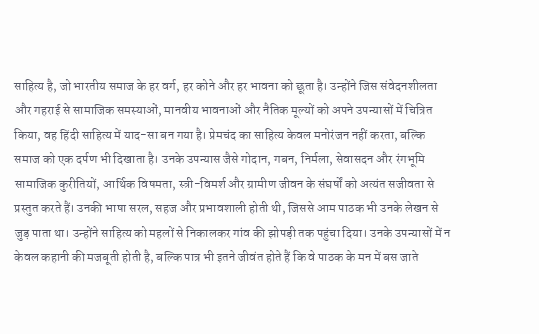साहित्य है, जो भारतीय समाज के हर वर्ग, हर कोने और हर भावना को छूता है। उन्होंने जिस संवेदनशीलता और गहराई से सामाजिक समस्याओं, मानवीय भावनाओं और नैतिक मूल्यों को अपने उपन्यासों में चित्रित किया, वह हिंदी साहित्य में याद-सा बन गया है। प्रेमचंद का साहित्य केवल मनोरंजन नहीं करता, बल्कि समाज को एक दर्पण भी दिखाता है। उनके उपन्यास जैसे गोदान, गबन, निर्मला, सेवासदन और रंगभूमि सामाजिक कुरीतियों, आर्थिक विषमता, स्त्री-विमर्श और ग्रामीण जीवन के संघर्षों को अत्यंत सजीवता से प्रस्तुत करते हैं। उनकी भाषा सरल, सहज और प्रभावशाली होती थी, जिससे आम पाठक भी उनके लेखन से जुड़ पाता था। उन्होंने साहित्य को महलों से निकालकर गांव की झोपड़ी तक पहुंचा दिया। उनके उपन्यासों में न केवल कहानी की मजबूती होती है, बल्कि पात्र भी इतने जीवंत होते हैं कि वे पाठक के मन में बस जाते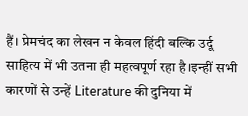हैं। प्रेमचंद का लेखन न केवल हिंदी बल्कि उर्दू साहित्य में भी उतना ही महत्वपूर्ण रहा है।इन्हीं सभी कारणों से उन्हें Literature की दुनिया में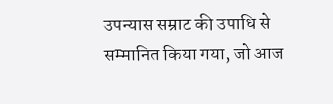उपन्यास सम्राट की उपाधि से सम्मानित किया गया, जो आज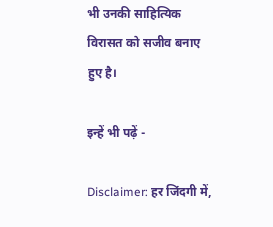भी उनकी साहित्यिक विरासत को सजीव बनाए हुए है।

इन्हें भी पढ़ें -

Disclaimer: हर जिंदगी में,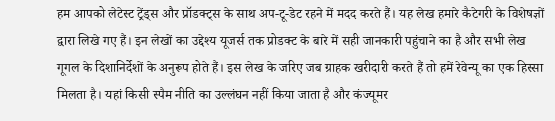हम आपको लेटेस्ट ट्रेंड्स और प्रॉडक्ट्स के साथ अप-टू-डेट रहने में मदद करते हैं। यह लेख हमारे कैटेगरी के विशेषज्ञों द्वारा लिखे गए हैं। इन लेखों का उद्देश्य यूजर्स तक प्रोडक्ट के बारे में सही जानकारी पहुंचाने का है और सभी लेख गूगल के दिशानिर्देशों के अनुरूप होते हैं। इस लेख के जरिए जब ग्राहक खरीदारी करते हैं तो हमें रेवेन्यू का एक हिस्सा मिलता है। यहां किसी स्पैम नीति का उल्लंघन नहीं किया जाता है और कंज्यूमर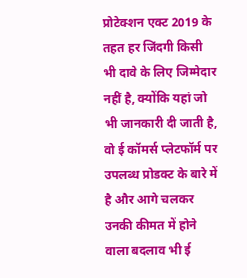प्रोटेक्शन एक्ट 2019 के तहत हर जिंदगी किसी भी दावे के लिए जिम्मेदार नहीं है, क्योंकि यहां जो भी जानकारी दी जाती है, वो ई कॉमर्स प्लेटफॉर्म पर उपलब्ध प्रोडक्ट के बारे में है और आगे चलकर उनकी कीमत में होने वाला बदलाव भी ई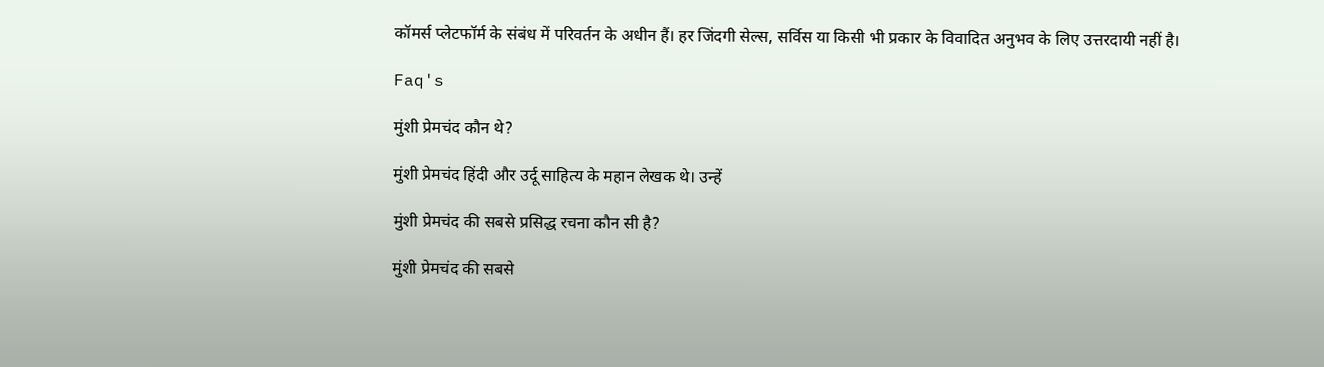कॉमर्स प्लेटफॉर्म के संबंध में परिवर्तन के अधीन हैं। हर जिंदगी सेल्स, सर्विस या किसी भी प्रकार के विवादित अनुभव के लिए उत्तरदायी नहीं है।

Faq's

मुंशी प्रेमचंद कौन थे?

मुंशी प्रेमचंद हिंदी और उर्दू साहित्य के महान लेखक थे। उन्हें

मुंशी प्रेमचंद की सबसे प्रसिद्ध रचना कौन सी है?

मुंशी प्रेमचंद की सबसे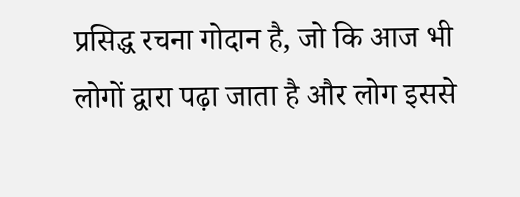प्रसिद्ध रचना गोदान है, जो कि आज भी लोगों द्वारा पढ़ा जाता है और लोग इससे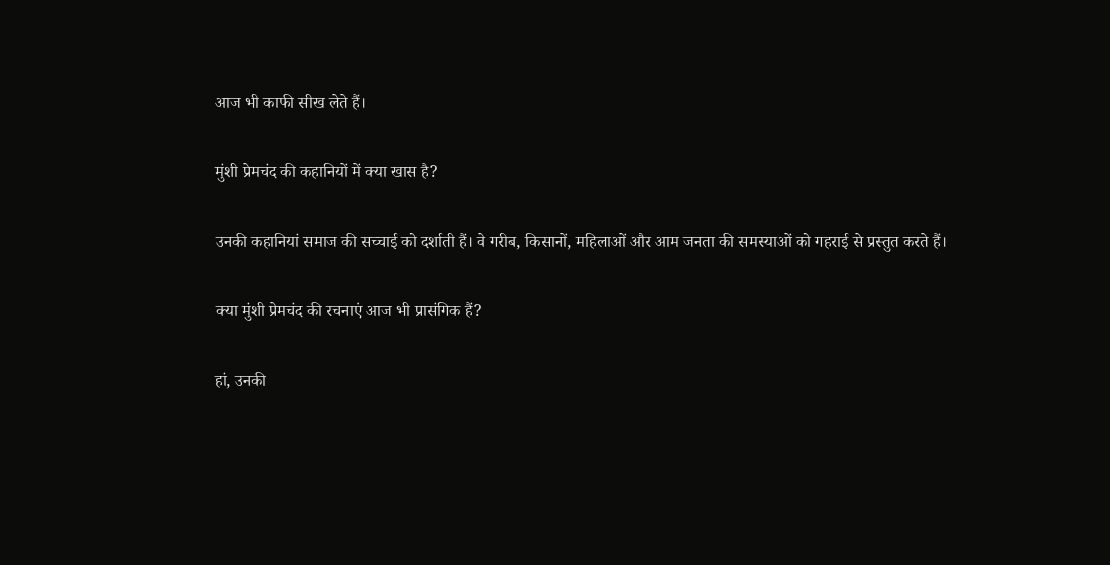आज भी काफी सीख लेते हैं।

मुंशी प्रेमचंद की कहानियों में क्या खास है?

उनकी कहानियां समाज की सच्चाई को दर्शाती हैं। वे गरीब, किसानों, महिलाओं और आम जनता की समस्याओं को गहराई से प्रस्तुत करते हैं।

क्या मुंशी प्रेमचंद की रचनाएं आज भी प्रासंगिक हैं?

हां, उनकी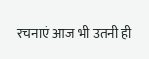रचनाएं आज भी उतनी ही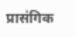प्रासंगिक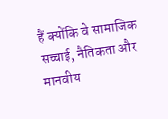हैं क्योंकि वे सामाजिक सच्चाई, नैतिकता और मानवीय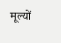मूल्यों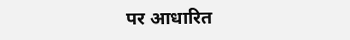पर आधारित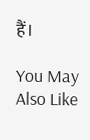हैं।

You May Also Like